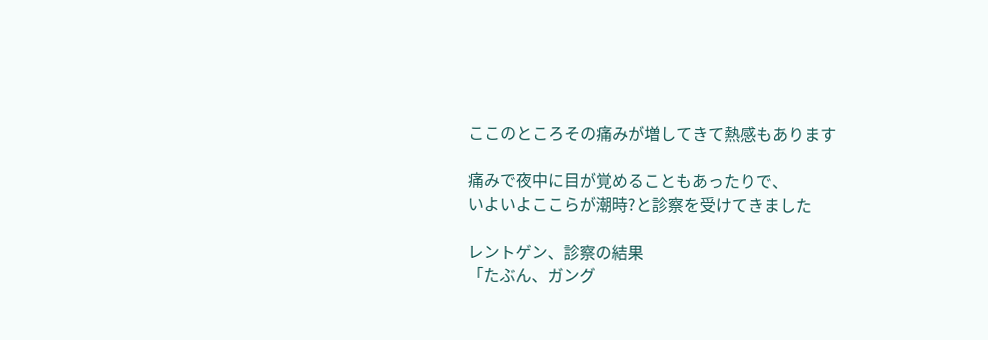ここのところその痛みが増してきて熱感もあります

痛みで夜中に目が覚めることもあったりで、
いよいよここらが潮時?と診察を受けてきました

レントゲン、診察の結果
「たぶん、ガング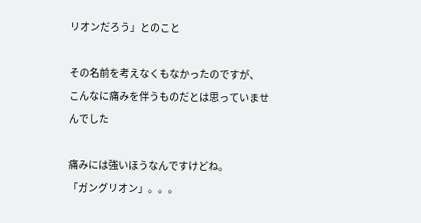リオンだろう」とのこと

その名前を考えなくもなかったのですが、
こんなに痛みを伴うものだとは思っていませんでした

痛みには強いほうなんですけどね。
「ガングリオン」。。。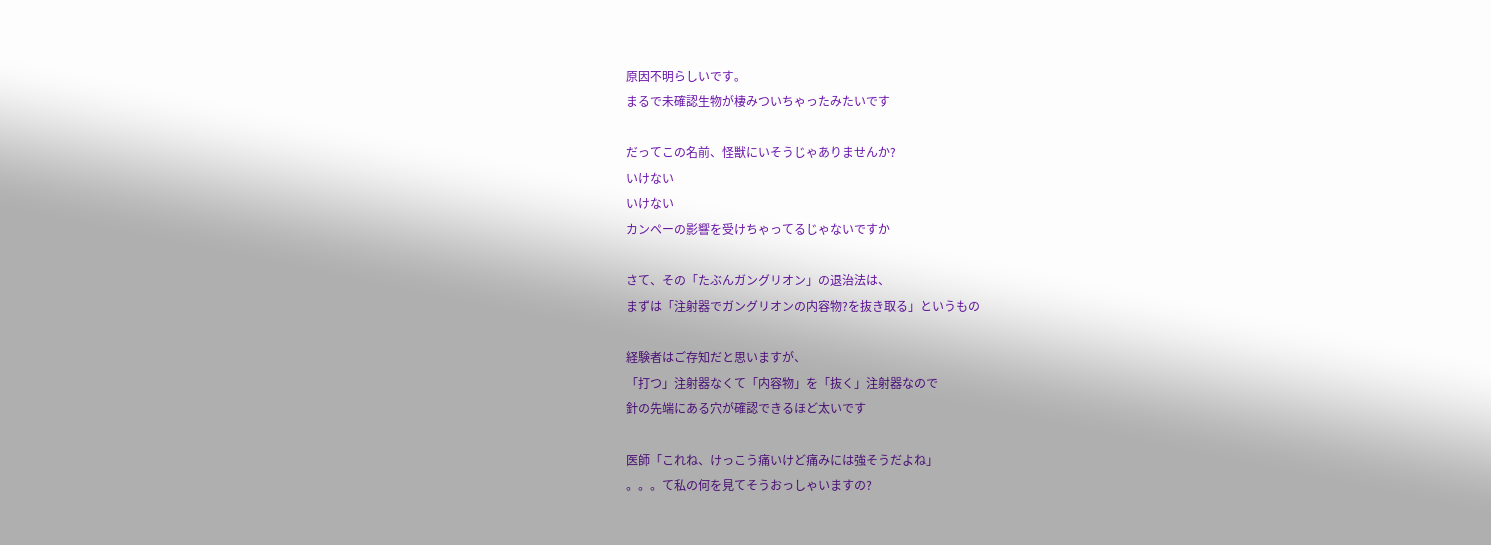原因不明らしいです。
まるで未確認生物が棲みついちゃったみたいです

だってこの名前、怪獣にいそうじゃありませんか?
いけない
いけない
カンペーの影響を受けちゃってるじゃないですか

さて、その「たぶんガングリオン」の退治法は、
まずは「注射器でガングリオンの内容物?を抜き取る」というもの

経験者はご存知だと思いますが、
「打つ」注射器なくて「内容物」を「抜く」注射器なので
針の先端にある穴が確認できるほど太いです

医師「これね、けっこう痛いけど痛みには強そうだよね」
。。。て私の何を見てそうおっしゃいますの?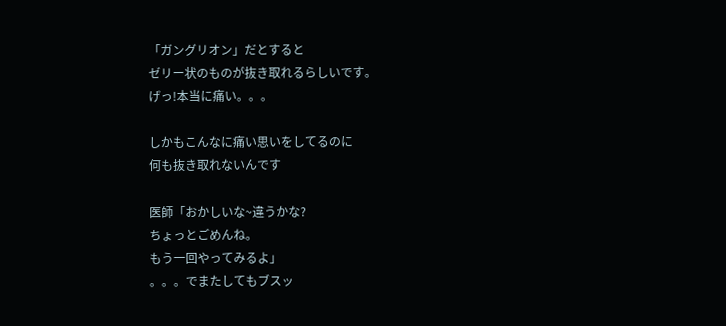「ガングリオン」だとすると
ゼリー状のものが抜き取れるらしいです。
げっ!本当に痛い。。。

しかもこんなに痛い思いをしてるのに
何も抜き取れないんです

医師「おかしいな~違うかな?
ちょっとごめんね。
もう一回やってみるよ」
。。。でまたしてもブスッ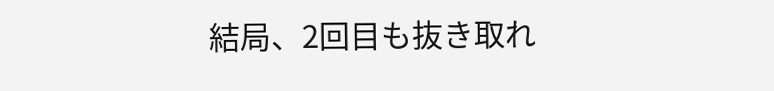結局、2回目も抜き取れ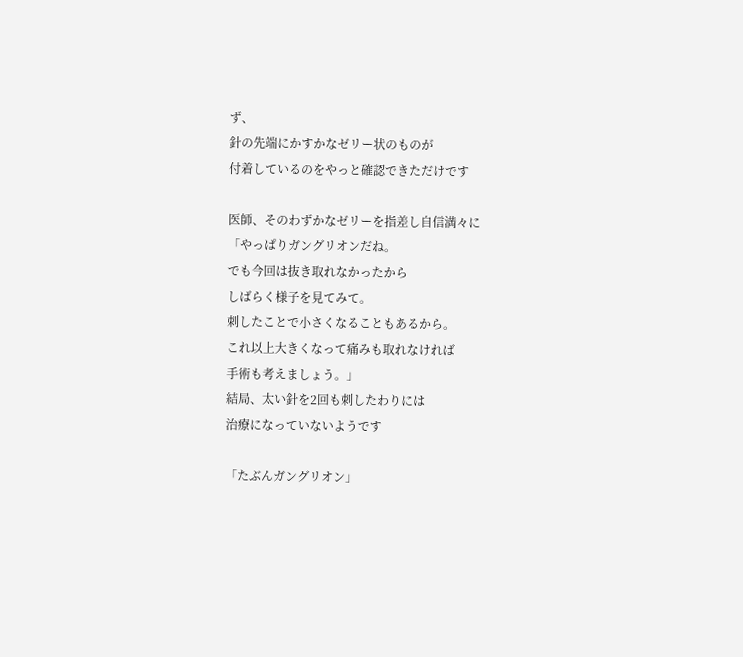ず、
針の先端にかすかなゼリー状のものが
付着しているのをやっと確認できただけです

医師、そのわずかなゼリーを指差し自信満々に
「やっぱりガングリオンだね。
でも今回は抜き取れなかったから
しばらく様子を見てみて。
刺したことで小さくなることもあるから。
これ以上大きくなって痛みも取れなければ
手術も考えましょう。」
結局、太い針を2回も刺したわりには
治療になっていないようです

「たぶんガングリオン」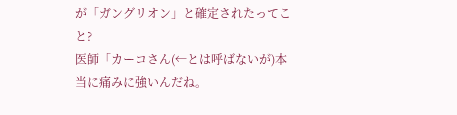が「ガングリオン」と確定されたってこと?
医師「カーコさん(←とは呼ばないが)本当に痛みに強いんだね。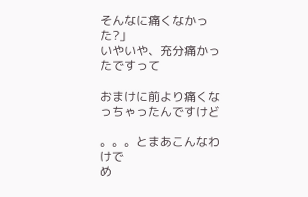そんなに痛くなかった?」
いやいや、充分痛かったですって

おまけに前より痛くなっちゃったんですけど

。。。とまあこんなわけで
め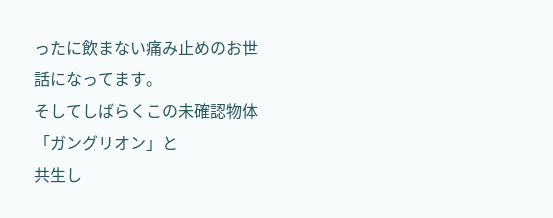ったに飲まない痛み止めのお世話になってます。
そしてしばらくこの未確認物体「ガングリオン」と
共生し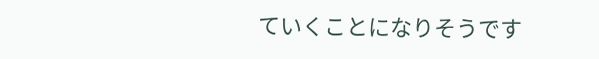ていくことになりそうです